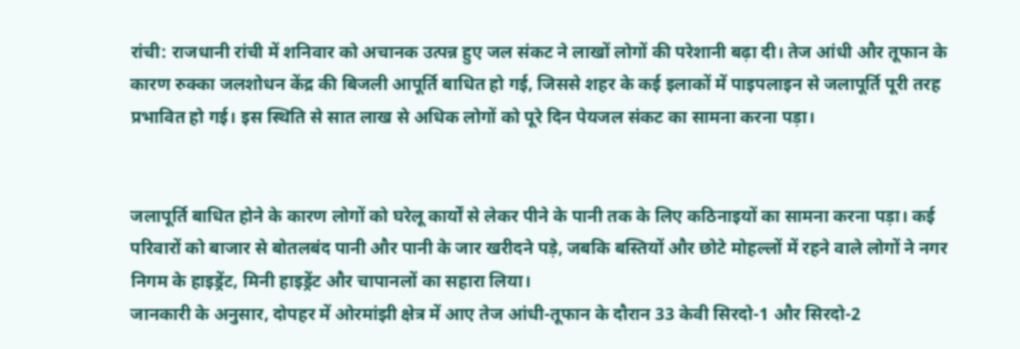रांची: राजधानी रांची में शनिवार को अचानक उत्पन्न हुए जल संकट ने लाखों लोगों की परेशानी बढ़ा दी। तेज आंधी और तूफान के कारण रुक्का जलशोधन केंद्र की बिजली आपूर्ति बाधित हो गई, जिससे शहर के कई इलाकों में पाइपलाइन से जलापूर्ति पूरी तरह प्रभावित हो गई। इस स्थिति से सात लाख से अधिक लोगों को पूरे दिन पेयजल संकट का सामना करना पड़ा।


जलापूर्ति बाधित होने के कारण लोगों को घरेलू कार्यों से लेकर पीने के पानी तक के लिए कठिनाइयों का सामना करना पड़ा। कई परिवारों को बाजार से बोतलबंद पानी और पानी के जार खरीदने पड़े, जबकि बस्तियों और छोटे मोहल्लों में रहने वाले लोगों ने नगर निगम के हाइड्रेंट, मिनी हाइड्रेंट और चापानलों का सहारा लिया।
जानकारी के अनुसार, दोपहर में ओरमांझी क्षेत्र में आए तेज आंधी-तूफान के दौरान 33 केवी सिरदो-1 और सिरदो-2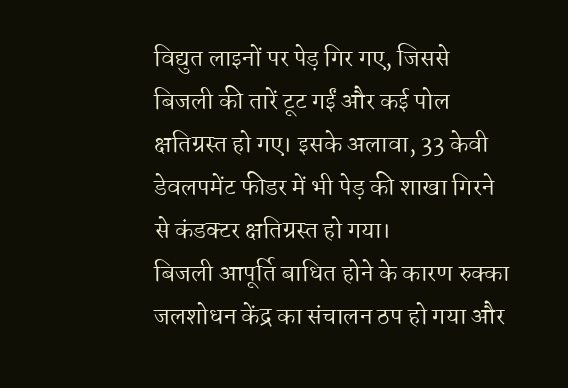विद्युत लाइनों पर पेड़ गिर गए, जिससे बिजली की तारें टूट गईं और कई पोल क्षतिग्रस्त हो गए। इसके अलावा, 33 केवी डेवलपमेंट फीडर में भी पेड़ की शाखा गिरने से कंडक्टर क्षतिग्रस्त हो गया।
बिजली आपूर्ति बाधित होने के कारण रुक्का जलशोधन केंद्र का संचालन ठप हो गया और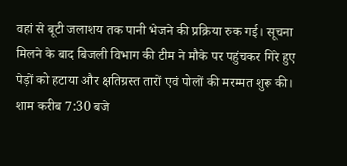वहां से बूटी जलाशय तक पानी भेजने की प्रक्रिया रुक गई। सूचना मिलने के बाद बिजली विभाग की टीम ने मौके पर पहुंचकर गिरे हुए पेड़ों को हटाया और क्षतिग्रस्त तारों एवं पोलों की मरम्मत शुरू की। शाम करीब 7:30 बजे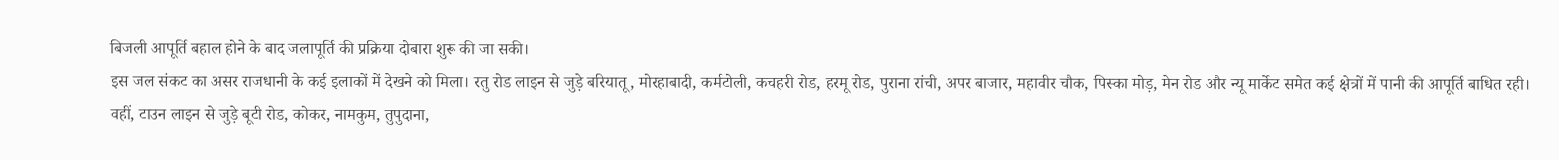बिजली आपूर्ति बहाल होने के बाद जलापूर्ति की प्रक्रिया दोबारा शुरू की जा सकी।
इस जल संकट का असर राजधानी के कई इलाकों में देखने को मिला। रतु रोड लाइन से जुड़े बरियातू, मोरहाबादी, कर्मटोली, कचहरी रोड, हरमू रोड, पुराना रांची, अपर बाजार, महावीर चौक, पिस्का मोड़, मेन रोड और न्यू मार्केट समेत कई क्षेत्रों में पानी की आपूर्ति बाधित रही।
वहीं, टाउन लाइन से जुड़े बूटी रोड, कोकर, नामकुम, तुपुदाना,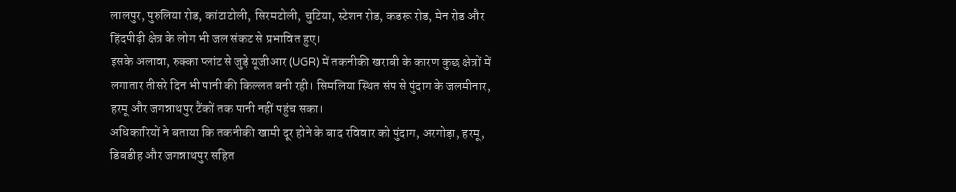लालपुर, पुरुलिया रोड, कांटाटोली, सिरमटोली, चुटिया, स्टेशन रोड, कडरू रोड, मेन रोड और हिंदपीढ़ी क्षेत्र के लोग भी जल संकट से प्रभावित हुए।
इसके अलावा, रुक्का प्लांट से जुड़े यूजीआर (UGR) में तकनीकी खराबी के कारण कुछ क्षेत्रों में लगातार तीसरे दिन भी पानी की किल्लत बनी रही। सिमलिया स्थित संप से पुंदाग के जलमीनार, हरमू और जगन्नाथपुर टैंकों तक पानी नहीं पहुंच सका।
अधिकारियों ने बताया कि तकनीकी खामी दूर होने के बाद रविवार को पुंदाग, अरगोड़ा, हरमू, डिबडीह और जगन्नाथपुर सहित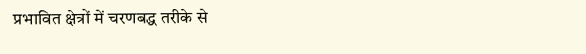प्रभावित क्षेत्रों में चरणबद्ध तरीके से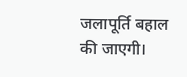जलापूर्ति बहाल की जाएगी।